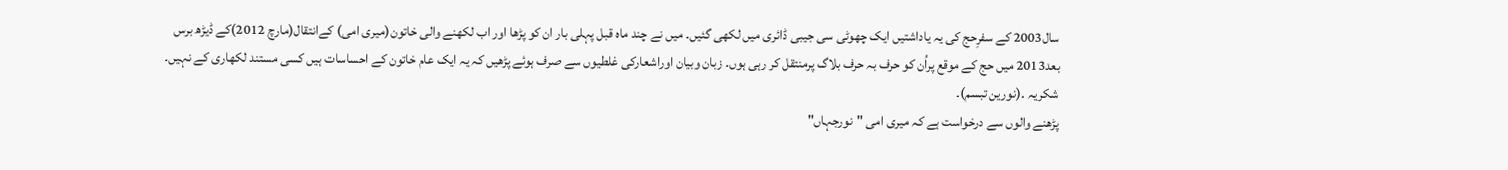سال2003 کے سفرِحج کی یہ یاداشتیں ایک چھوٹی سی جیبی ڈائری میں لکھی گئیں۔ میں نے چند ماہ قبل پہلی بار ان کو پڑھا اور اب لکھنے والی خاتون(میری امی) کےانتقال(مارچ 2012)کے ڈیڑھ برس بعد2013 میں حج کے موقع پراُن کو حرف بہ حرف بلاگ پرمنتقل کر رہی ہوں۔ زبان وبیان اوراشعارکی غلطیوں سے صرف ہوئے پڑھیں کہ یہ ایک عام خاتون کے احساسات ہیں کسی مستند لکھاری کے نہیں۔ شکریہ ۔(نورین تبسم)۔
پڑھنے والوں سے درخواست ہے کہ میری امی "نورجہاں"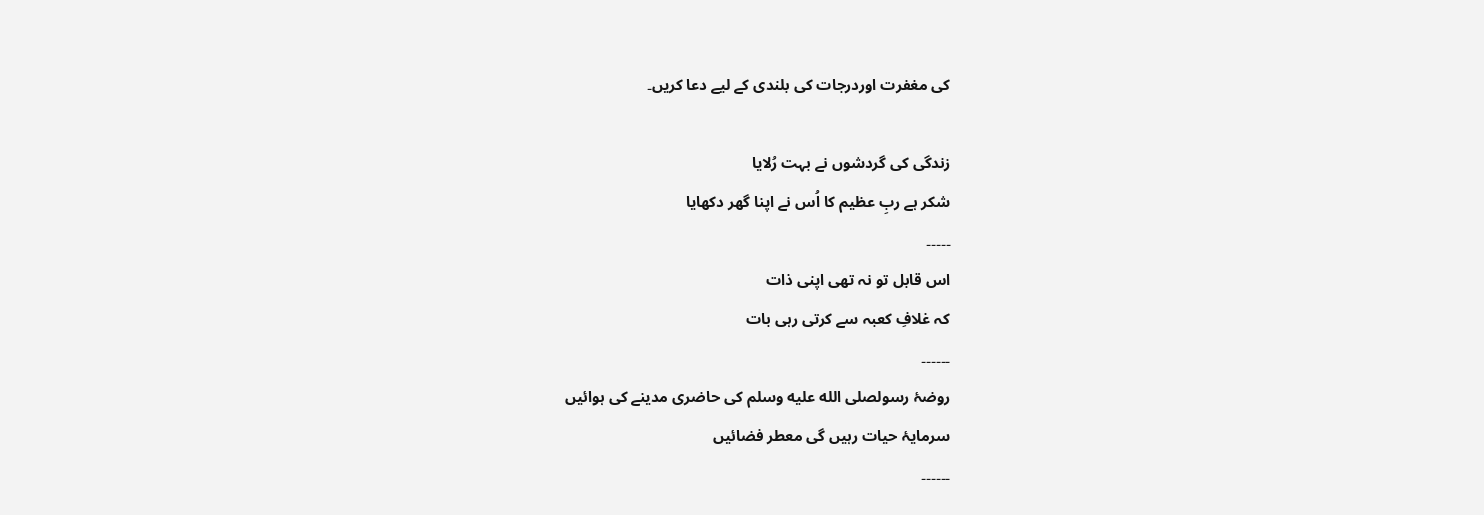کی مغفرت اوردرجات کی بلندی کے لیے دعا کریں۔

زندگی کی گردشوں نے بہت رُلایا
شکر ہے ربِ عظیم کا اُس نے اپنا گھر دکھایا
۔۔۔۔۔
اس قابل تو نہ تھی اپنی ذات
کہ غلافِ کعبہ سے کرتی رہی بات
۔۔۔۔۔۔
روضۂ رسولصلى الله عليه وسلم کی حاضری مدینے کی ہوائیں
سرمایۂ حیات رہیں گی معطر فضائیں
۔۔۔۔۔۔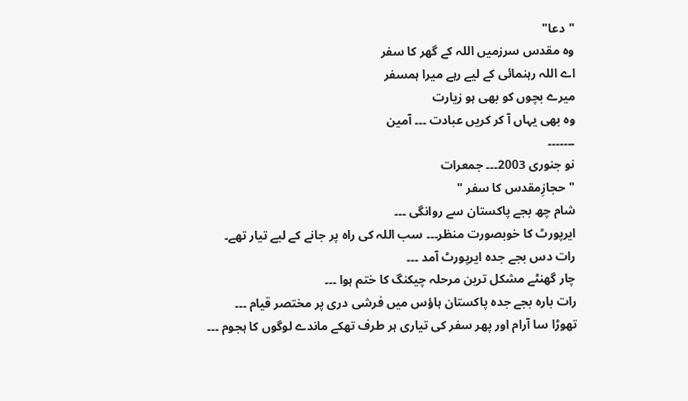"دعا"
وہ مقدس سرزمیں اللہ کے گھر کا سفر
اے اللہ رہنمائی کے لیے رہے میرا ہمسفر
میرے بچوں کو بھی ہو زیارت
وہ بھی یہاں آ کر کریں عبادت ۔۔۔ آمین
۔۔۔۔۔۔۔
نو جنوری 2003۔۔۔ جمعرات
"حجازِمقدس کا سفر "
شام چھ بجے پاکستان سے روانگی ۔۔۔
ایرپورٹ کا خوبصورت منظر۔۔۔ سب اللہ کی راہ پر جانے کے لیے تیار تھے۔
رات دس بجے جدہ ایرپورٹ آمد ۔۔۔
چار گھنٹے مشکل ترین مرحلہ چیکنگ کا ختم ہوا ۔۔۔
رات بارہ بجے جدہ پاکستان ہاؤس میں فرشی دری پر مختصر قیام ۔۔۔
تھوڑا سا آرام اور پھر سفر کی تیاری ہر طرف تھکے ماندے لوگوں کا ہجوم ۔۔۔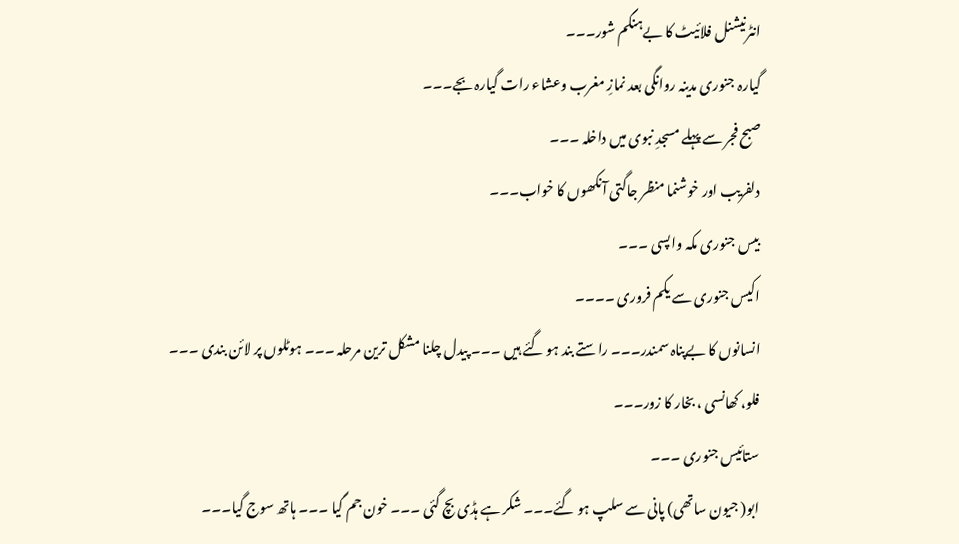انٹرنیشنل فلائیٹ کا بےہنگم شور۔۔۔
گیارہ جنوری مدینہ روانگی بعد نمازِ مغرب وعشاء رات گیارہ بجے۔۔۔
صبح فجر سے پہلے مسجدِ نبوی میں داخلہ ۔۔۔
دلفریب اور خوشنما منظر جاگتی آنکھوں کا خواب۔۔۔
بیس جنوری مکہ واپسی ۔۔۔
اکیس جنوری سے یکم فروری ۔۔۔۔
انسانوں کا بےپناہ سمندر۔۔۔ راستے بند ہو گئے ہیں ۔۔۔ پیدل چلنا مشکل ترین مرحلہ ۔۔۔ ہوٹلوں پر لائن بندی ۔۔۔
فلو، کھانسی ، بخار کا زور۔۔۔
ستائیس جنوری ۔۔۔
ابو( جیون ساتھی) پانی سے سلپ ہو گئے۔۔۔ شکر ہے ہڈی بچ گئی ۔۔۔ خون جم گیا ۔۔۔ ہاتھ سوج گیا۔۔۔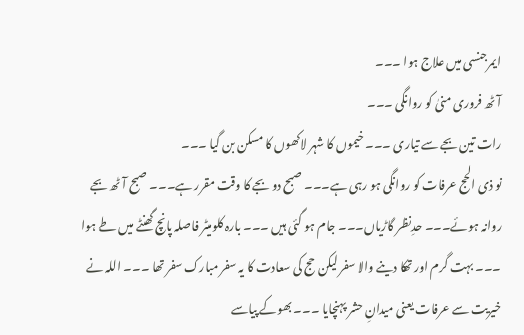ایمرجنسی میں علاج ہوا ۔۔۔
آٹھ فروری منیٰ کو روانگی ۔۔۔
رات تین بجے سے تیاری ۔۔۔ خیموں کا شہر لاکھوں کا مسکن بن گیا ۔۔۔
نو ذی الحج عرفات کو روانگی ہو رہی ہے۔۔۔ صبح دو بجے کا وقت مقرر ہے۔۔۔ صبح آٹھ بجے روانہ ہوئے۔۔۔ حدِنظر گاڑیاں۔۔۔ جام ہو گئی ہیں ۔۔۔ بارہ کلومیٹر فاصلہ پانچ گھنٹے میں طے ہوا ۔۔۔ بہت گرم اور تھکا دینے والا سفر لیکن حج کی سعادت کا یہ سفر مبارک سفر تھا ۔۔۔ اللہ نے خیریت سے عرفات یعنی میدانِ حشر پہنچایا ۔۔۔ بھوکے پیاسے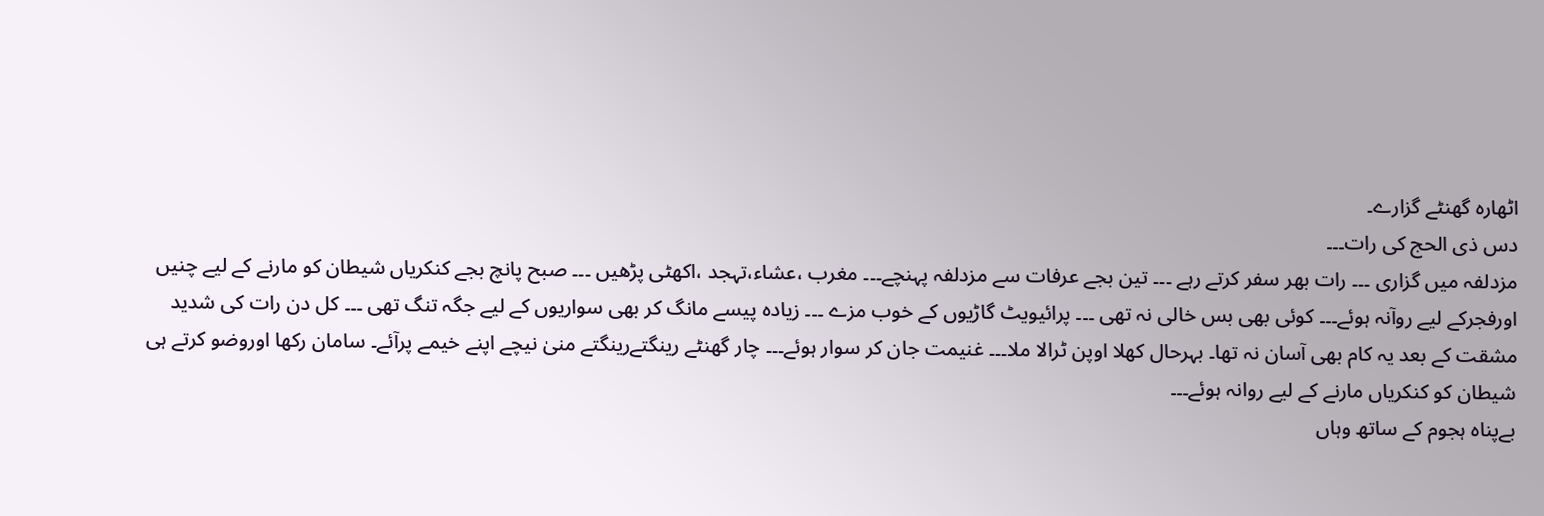اٹھارہ گھنٹے گزارے۔
دس ذی الحج کی رات۔۔۔
مزدلفہ میں گزاری ۔۔۔ رات بھر سفر کرتے رہے ۔۔۔ تین بجے عرفات سے مزدلفہ پہنچے۔۔۔ مغرب ،عشاء،تہجد ،اکھٹی پڑھیں ۔۔۔ صبح پانچ بجے کنکریاں شیطان کو مارنے کے لیے چنیں اورفجرکے لیے روآنہ ہوئے۔۔۔ کوئی بھی بس خالی نہ تھی ۔۔۔ پرائیویٹ گاڑیوں کے خوب مزے ۔۔۔ زیادہ پیسے مانگ کر بھی سواریوں کے لیے جگہ تنگ تھی ۔۔۔ کل دن رات کی شدید مشقت کے بعد یہ کام بھی آسان نہ تھا۔ بہرحال کھلا اوپن ٹرالا ملا۔۔۔ غنیمت جان کر سوار ہوئے۔۔۔ چار گھنٹے رینگتےرینگتے منیٰ نیچے اپنے خیمے پرآئے۔ سامان رکھا اوروضو کرتے ہی شیطان کو کنکریاں مارنے کے لیے روانہ ہوئے۔۔۔
بےپناہ ہجوم کے ساتھ وہاں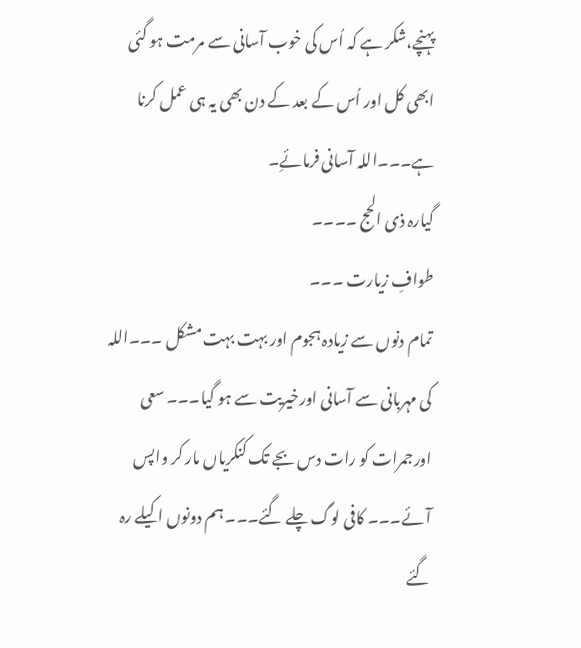پہنچے،شکر ہے کہ اُس کی خوب آسانی سے مرمت ہو گئی ابھی کل اور اُس کے بعد کے دن بھی یہ ہی عمل کرنا ہے۔۔۔اللہ آسانی فرمائےِ۔
گیارہ ذی الحج ۔۔۔۔
طوافِ زیارت ۔۔۔
تمام دنوں سے زیادہ ہجوم اور بہت بہت مشکل ۔۔۔اللہ کی مہربانی سے آسانی اورخیریت سے ہو گیا۔۔۔ سعی اورجمرات کو رات دس بجے تک کنکریاں مار کر واپس آئے۔۔۔ کافی لوگ چلے گئے۔۔۔ ہم دونوں اکیلے رہ گئے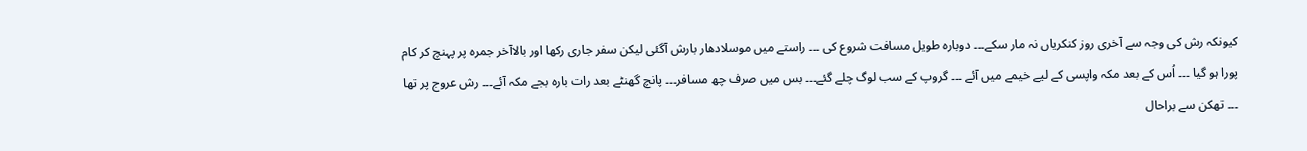کیونکہ رش کی وجہ سے آخری روز کنکریاں نہ مار سکے۔۔۔ دوبارہ طویل مسافت شروع کی ۔۔۔ راستے میں موسلادھار بارش آگئی لیکن سفر جاری رکھا اور بالاآخر جمرہ پر پہنچ کر کام پورا ہو گیا ۔۔۔ اُس کے بعد مکہ واپسی کے لیے خیمے میں آئے ۔۔۔ گروپ کے سب لوگ چلے گئے۔۔۔ بس میں صرف چھ مسافر۔۔۔ پانچ گھنٹے بعد رات بارہ بجے مکہ آئے۔۔۔ رش عروج پر تھا ۔۔۔ تھکن سے براحال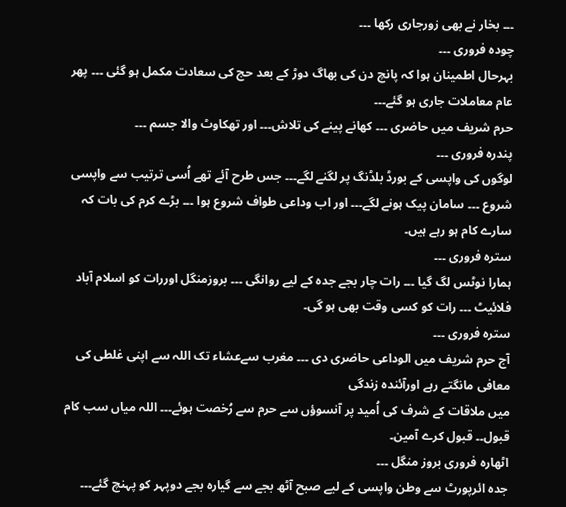۔۔۔ بخار نے بھی زورجاری رکھا ۔۔۔
چودہ فروری ۔۔۔
بہرحال اطمینان ہوا کہ پانچ دن کی بھاگ دوڑ کے بعد حج کی سعادت مکمل ہو گئی ۔۔۔ پھر عام معاملات جاری ہو گئے۔۔۔
حرم شریف میں حاضری ۔۔۔ کھانے پینے کی تلاش۔۔۔ اور تھکاوٹ والا جسم ۔۔۔
پندرہ فروری ۔۔۔
لوگوں کی واپسی کے بورڈ بلڈنگ پر لگنے لگے۔۔۔ جس طرح آئے تھے اُسی ترتیب سے واپسی شروع ۔۔۔ سامان پیک ہونے لگے۔۔۔ اور اب وداعی طواف شروع ہوا ۔۔۔ بڑے کرم کی بات کہ سارے کام ہو رہے ہیں۔
سترہ فروری ۔۔۔
ہمارا نوٹس لگ گیا ۔۔۔ رات چار بجے جدہ کے لیے روانگی ۔۔۔ بروزمنگل اوررات کو اسلام آباد فلائیٹ ۔۔۔ رات کو کسی وقت بھی ہو گی۔
سترہ فروری ۔۔۔
آج حرم شریف میں الوداعی حاضری دی ۔۔۔ مغرب سےعشاء تک اللہ سے اپنی غلطی کی معافی مانگتے رہے اورآئندہ زندگی
میں ملاقات کے شرف کی اُمید پر آنسوؤں سے حرم سے رُخصت ہوئے۔۔۔ اللہ میاں سب کام قبول۔۔ قبول کرے آمین۔
اٹھارہ فروری بروز منگل ۔۔۔
جدہ ائرپورٹ سے وطن واپسی کے لیے صبح آٹھ بجے سے گیارہ بجے دوپہر کو پہنچ گئے۔۔۔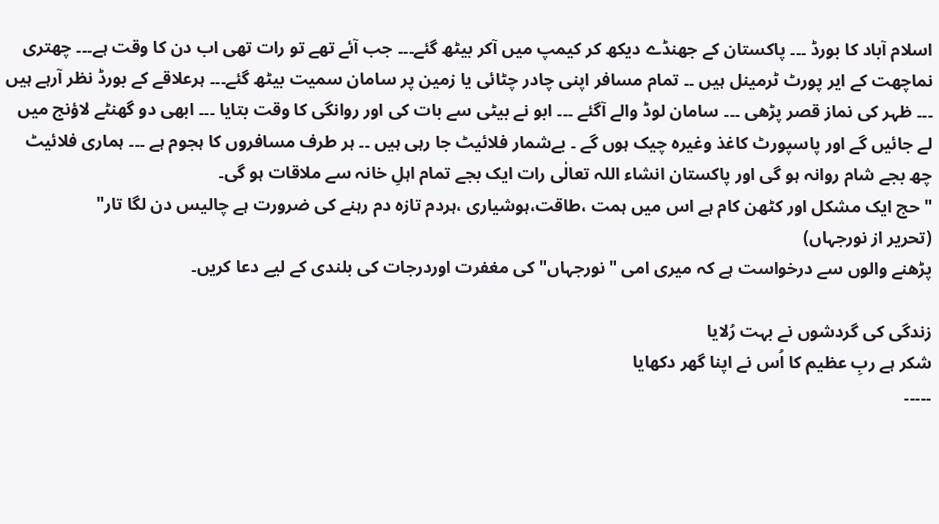اسلام آباد کا بورڈ ۔۔۔ پاکستان کے جھنڈے دیکھ کر کیمپ میں آکر بیٹھ گئے۔۔۔ جب آئے تھے تو رات تھی اب دن کا وقت ہے۔۔۔ چھتری نماچھت کے ایر پورٹ ٹرمینل ہیں ۔۔ تمام مسافر اپنی چادر چٹائی یا زمین پر سامان سمیت بیٹھ گئے۔۔۔ ہرعلاقے کے بورڈ نظر آرہے ہیں ۔۔۔ ظہر کی نماز قصر پڑھی ۔۔۔ سامان لوڈ والے آگئے ۔۔۔ ابو نے بیٹی سے بات کی اور روانگی کا وقت بتایا ۔۔۔ ابھی دو گھنٹے لاؤنج میں لے جائیں گے اور پاسپورٹ کاغذ وغیرہ چیک ہوں گے ۔ بےشمار فلائیٹ جا رہی ہیں ۔۔ ہر طرف مسافروں کا ہجوم ہے ۔۔۔ ہماری فلائیٹ چھ بجے شام روانہ ہو گی اور پاکستان انشاء اللہ تعالٰی رات ایک بجے تمام اہلِ خانہ سے ملاقات ہو گی۔
"حج ایک مشکل اور کٹھن کام ہے اس میں ہمت ،طاقت،ہوشیاری ،ہردم تازہ دم رہنے کی ضرورت ہے چالیس دن لگا تار"
(تحریر از نورجہاں)
پڑھنے والوں سے درخواست ہے کہ میری امی "نورجہاں" کی مغفرت اوردرجات کی بلندی کے لیے دعا کریں۔

زندگی کی گردشوں نے بہت رُلایا
شکر ہے ربِ عظیم کا اُس نے اپنا گھر دکھایا
۔۔۔۔۔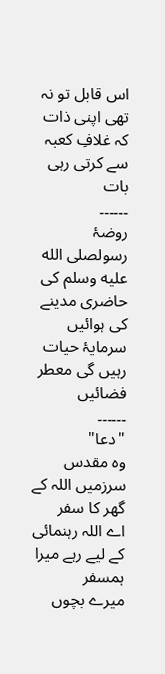اس قابل تو نہ تھی اپنی ذات
کہ غلافِ کعبہ سے کرتی رہی بات
۔۔۔۔۔۔
روضۂ رسولصلى الله عليه وسلم کی حاضری مدینے کی ہوائیں
سرمایۂ حیات رہیں گی معطر فضائیں
۔۔۔۔۔۔
"دعا"
وہ مقدس سرزمیں اللہ کے گھر کا سفر
اے اللہ رہنمائی کے لیے رہے میرا ہمسفر
میرے بچوں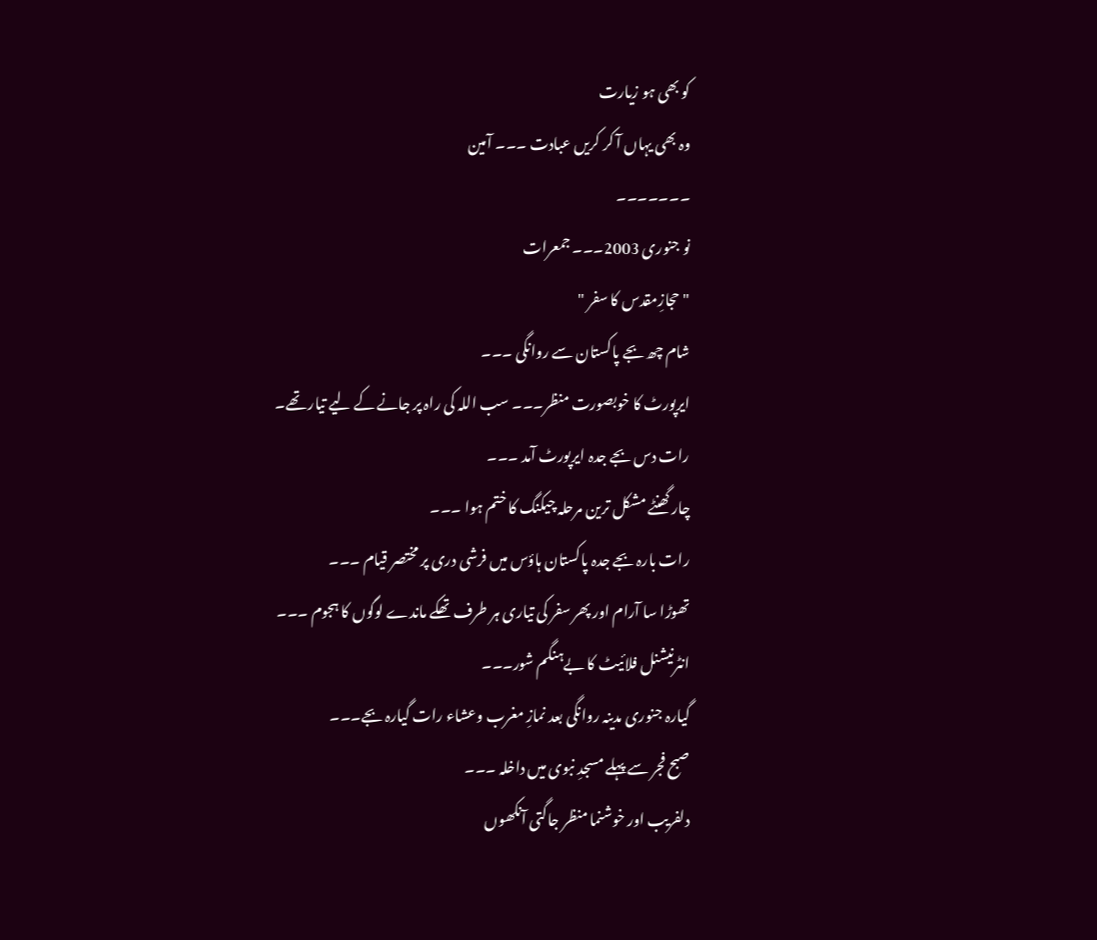کو بھی ہو زیارت
وہ بھی یہاں آ کر کریں عبادت ۔۔۔ آمین
۔۔۔۔۔۔۔
نو جنوری 2003۔۔۔ جمعرات
"حجازِمقدس کا سفر "
شام چھ بجے پاکستان سے روانگی ۔۔۔
ایرپورٹ کا خوبصورت منظر۔۔۔ سب اللہ کی راہ پر جانے کے لیے تیار تھے۔
رات دس بجے جدہ ایرپورٹ آمد ۔۔۔
چار گھنٹے مشکل ترین مرحلہ چیکنگ کا ختم ہوا ۔۔۔
رات بارہ بجے جدہ پاکستان ہاؤس میں فرشی دری پر مختصر قیام ۔۔۔
تھوڑا سا آرام اور پھر سفر کی تیاری ہر طرف تھکے ماندے لوگوں کا ہجوم ۔۔۔
انٹرنیشنل فلائیٹ کا بےہنگم شور۔۔۔
گیارہ جنوری مدینہ روانگی بعد نمازِ مغرب وعشاء رات گیارہ بجے۔۔۔
صبح فجر سے پہلے مسجدِ نبوی میں داخلہ ۔۔۔
دلفریب اور خوشنما منظر جاگتی آنکھوں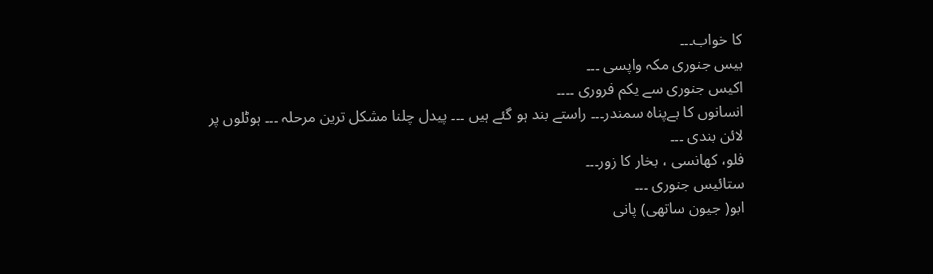کا خواب۔۔۔
بیس جنوری مکہ واپسی ۔۔۔
اکیس جنوری سے یکم فروری ۔۔۔۔
انسانوں کا بےپناہ سمندر۔۔۔ راستے بند ہو گئے ہیں ۔۔۔ پیدل چلنا مشکل ترین مرحلہ ۔۔۔ ہوٹلوں پر لائن بندی ۔۔۔
فلو، کھانسی ، بخار کا زور۔۔۔
ستائیس جنوری ۔۔۔
ابو( جیون ساتھی) پانی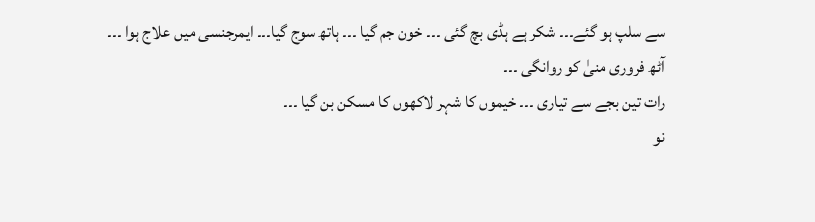سے سلپ ہو گئے۔۔۔ شکر ہے ہڈی بچ گئی ۔۔۔ خون جم گیا ۔۔۔ ہاتھ سوج گیا۔۔۔ ایمرجنسی میں علاج ہوا ۔۔۔
آٹھ فروری منیٰ کو روانگی ۔۔۔
رات تین بجے سے تیاری ۔۔۔ خیموں کا شہر لاکھوں کا مسکن بن گیا ۔۔۔
نو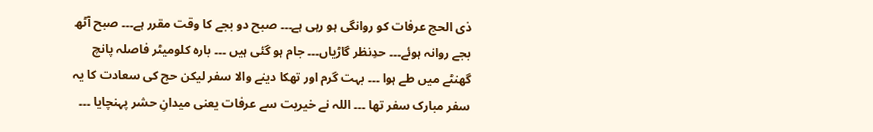ذی الحج عرفات کو روانگی ہو رہی ہے۔۔۔ صبح دو بجے کا وقت مقرر ہے۔۔۔ صبح آٹھ بجے روانہ ہوئے۔۔۔ حدِنظر گاڑیاں۔۔۔ جام ہو گئی ہیں ۔۔۔ بارہ کلومیٹر فاصلہ پانچ گھنٹے میں طے ہوا ۔۔۔ بہت گرم اور تھکا دینے والا سفر لیکن حج کی سعادت کا یہ سفر مبارک سفر تھا ۔۔۔ اللہ نے خیریت سے عرفات یعنی میدانِ حشر پہنچایا ۔۔۔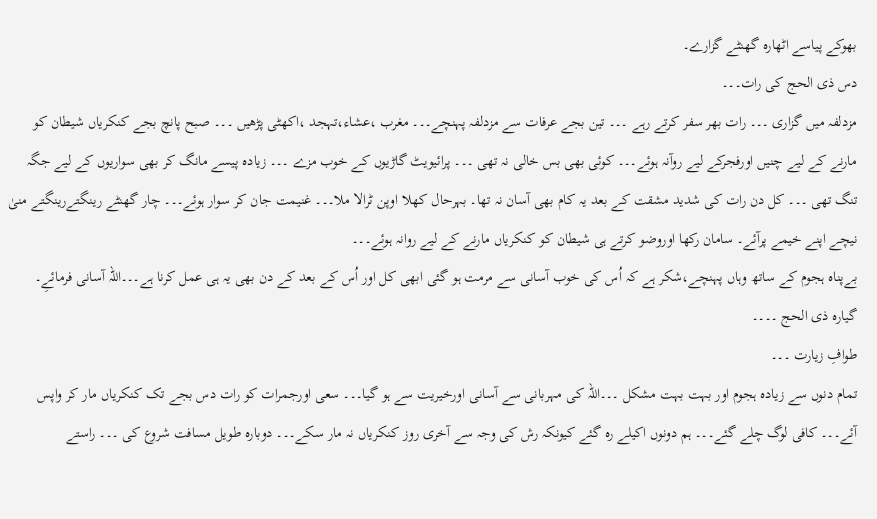بھوکے پیاسے اٹھارہ گھنٹے گزارے۔
دس ذی الحج کی رات۔۔۔
مزدلفہ میں گزاری ۔۔۔ رات بھر سفر کرتے رہے ۔۔۔ تین بجے عرفات سے مزدلفہ پہنچے۔۔۔ مغرب ،عشاء،تہجد ،اکھٹی پڑھیں ۔۔۔ صبح پانچ بجے کنکریاں شیطان کو مارنے کے لیے چنیں اورفجرکے لیے روآنہ ہوئے۔۔۔ کوئی بھی بس خالی نہ تھی ۔۔۔ پرائیویٹ گاڑیوں کے خوب مزے ۔۔۔ زیادہ پیسے مانگ کر بھی سواریوں کے لیے جگہ تنگ تھی ۔۔۔ کل دن رات کی شدید مشقت کے بعد یہ کام بھی آسان نہ تھا۔ بہرحال کھلا اوپن ٹرالا ملا۔۔۔ غنیمت جان کر سوار ہوئے۔۔۔ چار گھنٹے رینگتےرینگتے منیٰ نیچے اپنے خیمے پرآئے۔ سامان رکھا اوروضو کرتے ہی شیطان کو کنکریاں مارنے کے لیے روانہ ہوئے۔۔۔
بےپناہ ہجوم کے ساتھ وہاں پہنچے،شکر ہے کہ اُس کی خوب آسانی سے مرمت ہو گئی ابھی کل اور اُس کے بعد کے دن بھی یہ ہی عمل کرنا ہے۔۔۔اللہ آسانی فرمائےِ۔
گیارہ ذی الحج ۔۔۔۔
طوافِ زیارت ۔۔۔
تمام دنوں سے زیادہ ہجوم اور بہت بہت مشکل ۔۔۔اللہ کی مہربانی سے آسانی اورخیریت سے ہو گیا۔۔۔ سعی اورجمرات کو رات دس بجے تک کنکریاں مار کر واپس آئے۔۔۔ کافی لوگ چلے گئے۔۔۔ ہم دونوں اکیلے رہ گئے کیونکہ رش کی وجہ سے آخری روز کنکریاں نہ مار سکے۔۔۔ دوبارہ طویل مسافت شروع کی ۔۔۔ راستے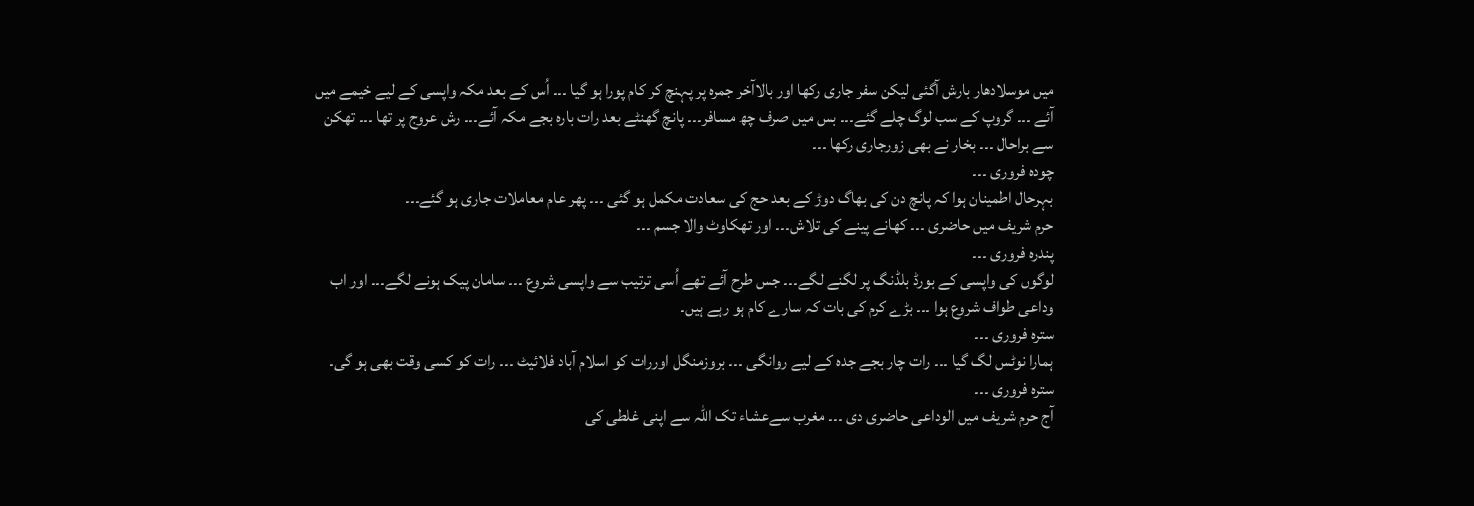میں موسلادھار بارش آگئی لیکن سفر جاری رکھا اور بالاآخر جمرہ پر پہنچ کر کام پورا ہو گیا ۔۔۔ اُس کے بعد مکہ واپسی کے لیے خیمے میں آئے ۔۔۔ گروپ کے سب لوگ چلے گئے۔۔۔ بس میں صرف چھ مسافر۔۔۔ پانچ گھنٹے بعد رات بارہ بجے مکہ آئے۔۔۔ رش عروج پر تھا ۔۔۔ تھکن سے براحال ۔۔۔ بخار نے بھی زورجاری رکھا ۔۔۔
چودہ فروری ۔۔۔
بہرحال اطمینان ہوا کہ پانچ دن کی بھاگ دوڑ کے بعد حج کی سعادت مکمل ہو گئی ۔۔۔ پھر عام معاملات جاری ہو گئے۔۔۔
حرم شریف میں حاضری ۔۔۔ کھانے پینے کی تلاش۔۔۔ اور تھکاوٹ والا جسم ۔۔۔
پندرہ فروری ۔۔۔
لوگوں کی واپسی کے بورڈ بلڈنگ پر لگنے لگے۔۔۔ جس طرح آئے تھے اُسی ترتیب سے واپسی شروع ۔۔۔ سامان پیک ہونے لگے۔۔۔ اور اب وداعی طواف شروع ہوا ۔۔۔ بڑے کرم کی بات کہ سارے کام ہو رہے ہیں۔
سترہ فروری ۔۔۔
ہمارا نوٹس لگ گیا ۔۔۔ رات چار بجے جدہ کے لیے روانگی ۔۔۔ بروزمنگل اوررات کو اسلام آباد فلائیٹ ۔۔۔ رات کو کسی وقت بھی ہو گی۔
سترہ فروری ۔۔۔
آج حرم شریف میں الوداعی حاضری دی ۔۔۔ مغرب سےعشاء تک اللہ سے اپنی غلطی کی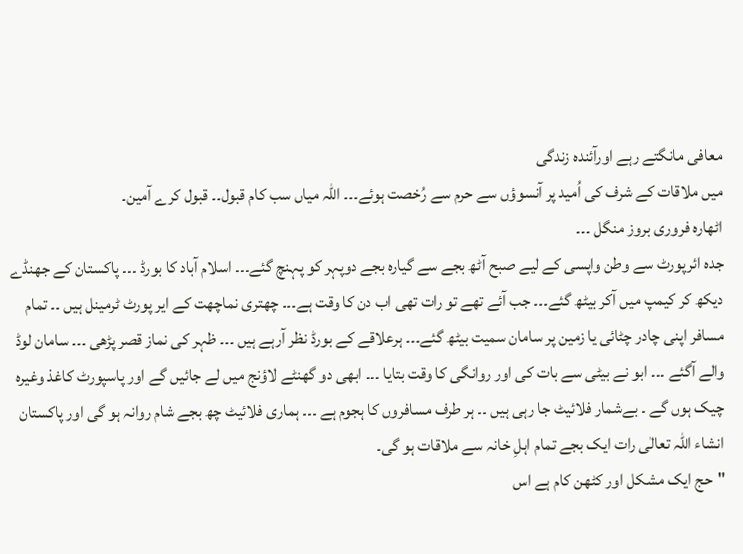معافی مانگتے رہے اورآئندہ زندگی
میں ملاقات کے شرف کی اُمید پر آنسوؤں سے حرم سے رُخصت ہوئے۔۔۔ اللہ میاں سب کام قبول۔۔ قبول کرے آمین۔
اٹھارہ فروری بروز منگل ۔۔۔
جدہ ائرپورٹ سے وطن واپسی کے لیے صبح آٹھ بجے سے گیارہ بجے دوپہر کو پہنچ گئے۔۔۔ اسلام آباد کا بورڈ ۔۔۔ پاکستان کے جھنڈے دیکھ کر کیمپ میں آکر بیٹھ گئے۔۔۔ جب آئے تھے تو رات تھی اب دن کا وقت ہے۔۔۔ چھتری نماچھت کے ایر پورٹ ٹرمینل ہیں ۔۔ تمام مسافر اپنی چادر چٹائی یا زمین پر سامان سمیت بیٹھ گئے۔۔۔ ہرعلاقے کے بورڈ نظر آرہے ہیں ۔۔۔ ظہر کی نماز قصر پڑھی ۔۔۔ سامان لوڈ والے آگئے ۔۔۔ ابو نے بیٹی سے بات کی اور روانگی کا وقت بتایا ۔۔۔ ابھی دو گھنٹے لاؤنج میں لے جائیں گے اور پاسپورٹ کاغذ وغیرہ چیک ہوں گے ۔ بےشمار فلائیٹ جا رہی ہیں ۔۔ ہر طرف مسافروں کا ہجوم ہے ۔۔۔ ہماری فلائیٹ چھ بجے شام روانہ ہو گی اور پاکستان انشاء اللہ تعالٰی رات ایک بجے تمام اہلِ خانہ سے ملاقات ہو گی۔
"حج ایک مشکل اور کٹھن کام ہے اس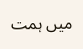میں ہمت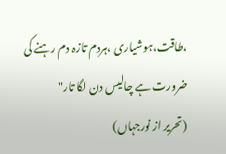،طاقت،ہوشیاری ،ہردم تازہ دم رہنے کی ضرورت ہے چالیس دن لگا تار"
(تحریر از نورجہاں)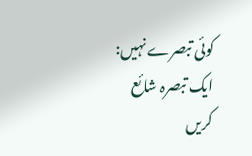کوئی تبصرے نہیں:
ایک تبصرہ شائع کریں